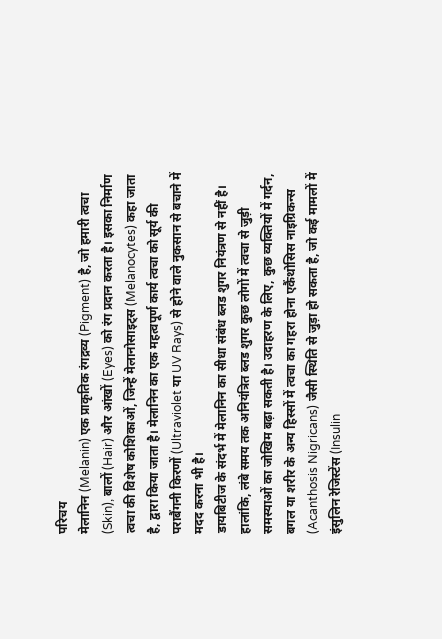परिचय
मेलानिन (Melanin) एक प्राकृतिक रंगद्रव्य (Pigment) है, जो हमारी त्वचा (Skin), बालों (Hair) और आंखों (Eyes) को रंग प्रदान करता है। इसका निर्माण त्वचा की विशेष कोशिकाओं, जिन्हें मेलानोसाइट्स (Melanocytes) कहा जाता है, द्वारा किया जाता है। मेलानिन का एक महत्वपूर्ण कार्य त्वचा को सूर्य की पराबैंगनी किरणों (Ultraviolet या UV Rays) से होने वाले नुकसान से बचाने में मदद करना भी है।
डायबिटीज के संदर्भ में मेलानिन का सीधा संबंध ब्लड शुगर नियंत्रण से नहीं है। हालांकि, लंबे समय तक अनियंत्रित ब्लड शुगर कुछ लोगों में त्वचा से जुड़ी समस्याओं का जोखिम बढ़ा सकती है। उदाहरण के लिए, कुछ व्यक्तियों में गर्दन, बगल या शरीर के अन्य हिस्सों में त्वचा का गहरा होना एकैंथोसिस नाइग्रिकन्स (Acanthosis Nigricans) जैसी स्थिति से जुड़ा हो सकता है, जो कई मामलों में इंसुलिन रेजिस्टेंस (Insulin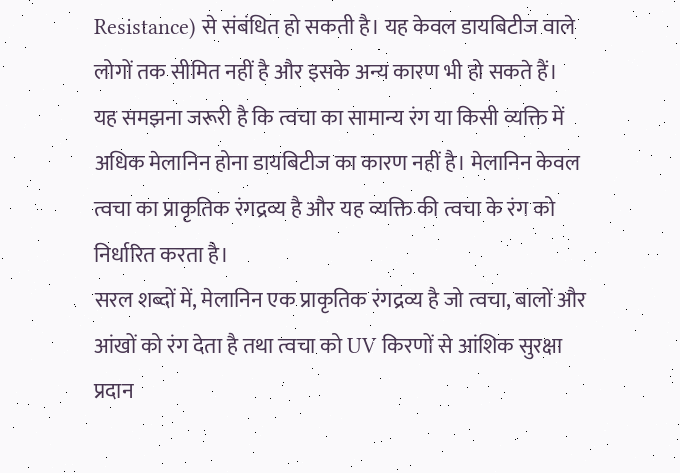Resistance) से संबंधित हो सकती है। यह केवल डायबिटीज वाले लोगों तक सीमित नहीं है और इसके अन्य कारण भी हो सकते हैं।
यह समझना जरूरी है कि त्वचा का सामान्य रंग या किसी व्यक्ति में अधिक मेलानिन होना डायबिटीज का कारण नहीं है। मेलानिन केवल त्वचा का प्राकृतिक रंगद्रव्य है और यह व्यक्ति की त्वचा के रंग को निर्धारित करता है।
सरल शब्दों में, मेलानिन एक प्राकृतिक रंगद्रव्य है जो त्वचा, बालों और आंखों को रंग देता है तथा त्वचा को UV किरणों से आंशिक सुरक्षा प्रदान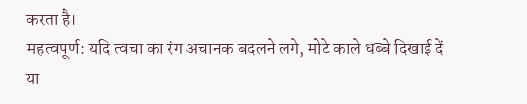करता है।
महत्वपूर्ण: यदि त्वचा का रंग अचानक बदलने लगे, मोटे काले धब्बे दिखाई दें या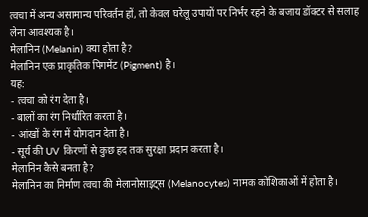त्वचा में अन्य असामान्य परिवर्तन हों, तो केवल घरेलू उपायों पर निर्भर रहने के बजाय डॉक्टर से सलाह लेना आवश्यक है।
मेलानिन (Melanin) क्या होता है?
मेलानिन एक प्राकृतिक पिगमेंट (Pigment) है।
यह:
- त्वचा को रंग देता है।
- बालों का रंग निर्धारित करता है।
- आंखों के रंग में योगदान देता है।
- सूर्य की UV किरणों से कुछ हद तक सुरक्षा प्रदान करता है।
मेलानिन कैसे बनता है?
मेलानिन का निर्माण त्वचा की मेलानोसाइट्स (Melanocytes) नामक कोशिकाओं में होता है।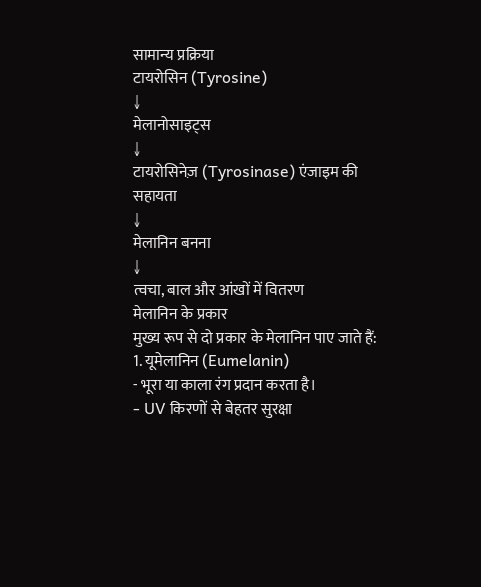सामान्य प्रक्रिया
टायरोसिन (Tyrosine)
↓
मेलानोसाइट्स
↓
टायरोसिनेज़ (Tyrosinase) एंजाइम की सहायता
↓
मेलानिन बनना
↓
त्वचा, बाल और आंखों में वितरण
मेलानिन के प्रकार
मुख्य रूप से दो प्रकार के मेलानिन पाए जाते हैं:
1. यूमेलानिन (Eumelanin)
- भूरा या काला रंग प्रदान करता है।
- UV किरणों से बेहतर सुरक्षा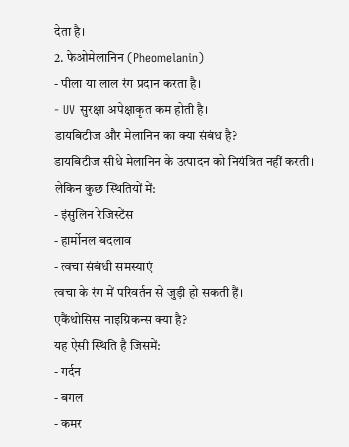देता है।
2. फेओमेलानिन (Pheomelanin)
- पीला या लाल रंग प्रदान करता है।
- UV सुरक्षा अपेक्षाकृत कम होती है।
डायबिटीज और मेलानिन का क्या संबंध है?
डायबिटीज सीधे मेलानिन के उत्पादन को नियंत्रित नहीं करती।
लेकिन कुछ स्थितियों में:
- इंसुलिन रेजिस्टेंस
- हार्मोनल बदलाव
- त्वचा संबंधी समस्याएं
त्वचा के रंग में परिवर्तन से जुड़ी हो सकती हैं।
एकैंथोसिस नाइग्रिकन्स क्या है?
यह ऐसी स्थिति है जिसमें:
- गर्दन
- बगल
- कमर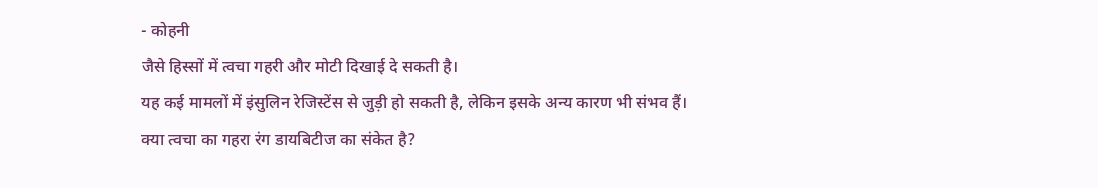- कोहनी
जैसे हिस्सों में त्वचा गहरी और मोटी दिखाई दे सकती है।
यह कई मामलों में इंसुलिन रेजिस्टेंस से जुड़ी हो सकती है, लेकिन इसके अन्य कारण भी संभव हैं।
क्या त्वचा का गहरा रंग डायबिटीज का संकेत है?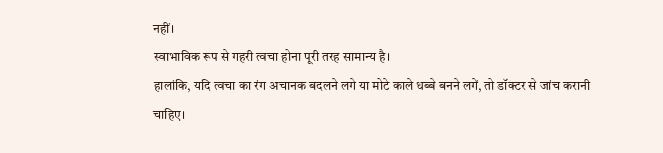नहीं।
स्वाभाविक रूप से गहरी त्वचा होना पूरी तरह सामान्य है।
हालांकि, यदि त्वचा का रंग अचानक बदलने लगे या मोटे काले धब्बे बनने लगें, तो डॉक्टर से जांच करानी चाहिए।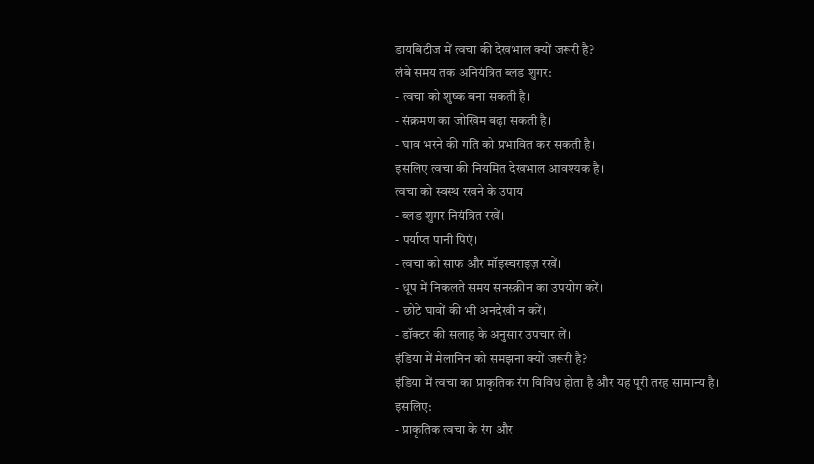डायबिटीज में त्वचा की देखभाल क्यों जरूरी है?
लंबे समय तक अनियंत्रित ब्लड शुगर:
- त्वचा को शुष्क बना सकती है।
- संक्रमण का जोखिम बढ़ा सकती है।
- घाव भरने की गति को प्रभावित कर सकती है।
इसलिए त्वचा की नियमित देखभाल आवश्यक है।
त्वचा को स्वस्थ रखने के उपाय
- ब्लड शुगर नियंत्रित रखें।
- पर्याप्त पानी पिएं।
- त्वचा को साफ और मॉइस्चराइज़ रखें।
- धूप में निकलते समय सनस्क्रीन का उपयोग करें।
- छोटे घावों की भी अनदेखी न करें।
- डॉक्टर की सलाह के अनुसार उपचार लें।
इंडिया में मेलानिन को समझना क्यों जरूरी है?
इंडिया में त्वचा का प्राकृतिक रंग विविध होता है और यह पूरी तरह सामान्य है।
इसलिए:
- प्राकृतिक त्वचा के रंग और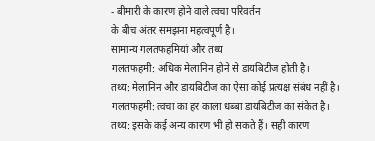- बीमारी के कारण होने वाले त्वचा परिवर्तन
के बीच अंतर समझना महत्वपूर्ण है।
सामान्य गलतफहमियां और तथ्य
गलतफहमी: अधिक मेलानिन होने से डायबिटीज होती है।
तथ्य: मेलानिन और डायबिटीज का ऐसा कोई प्रत्यक्ष संबंध नहीं है।
गलतफहमी: त्वचा का हर काला धब्बा डायबिटीज का संकेत है।
तथ्य: इसके कई अन्य कारण भी हो सकते हैं। सही कारण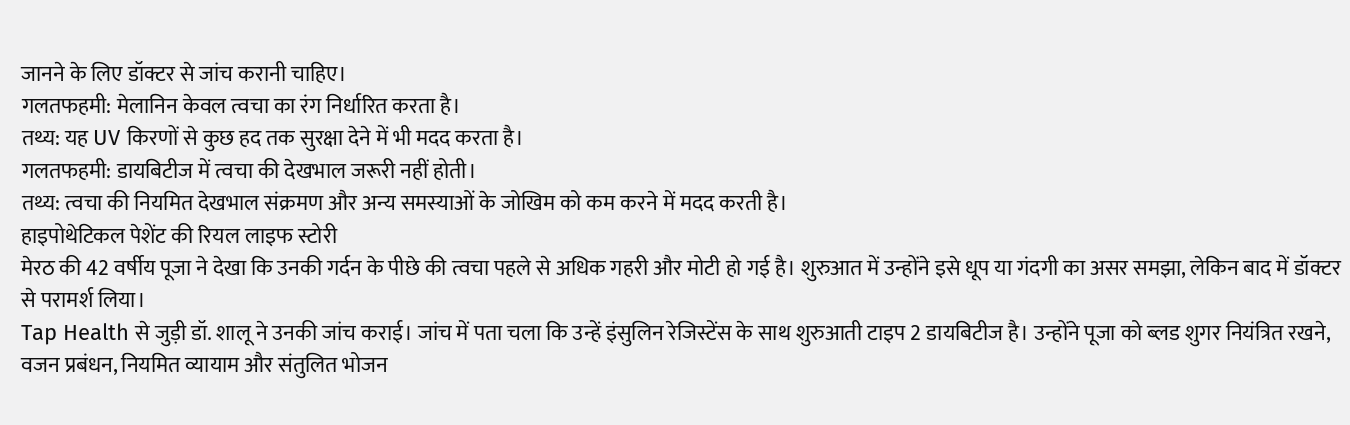जानने के लिए डॉक्टर से जांच करानी चाहिए।
गलतफहमी: मेलानिन केवल त्वचा का रंग निर्धारित करता है।
तथ्य: यह UV किरणों से कुछ हद तक सुरक्षा देने में भी मदद करता है।
गलतफहमी: डायबिटीज में त्वचा की देखभाल जरूरी नहीं होती।
तथ्य: त्वचा की नियमित देखभाल संक्रमण और अन्य समस्याओं के जोखिम को कम करने में मदद करती है।
हाइपोथेटिकल पेशेंट की रियल लाइफ स्टोरी
मेरठ की 42 वर्षीय पूजा ने देखा कि उनकी गर्दन के पीछे की त्वचा पहले से अधिक गहरी और मोटी हो गई है। शुरुआत में उन्होंने इसे धूप या गंदगी का असर समझा, लेकिन बाद में डॉक्टर से परामर्श लिया।
Tap Health से जुड़ी डॉ. शालू ने उनकी जांच कराई। जांच में पता चला कि उन्हें इंसुलिन रेजिस्टेंस के साथ शुरुआती टाइप 2 डायबिटीज है। उन्होंने पूजा को ब्लड शुगर नियंत्रित रखने, वजन प्रबंधन, नियमित व्यायाम और संतुलित भोजन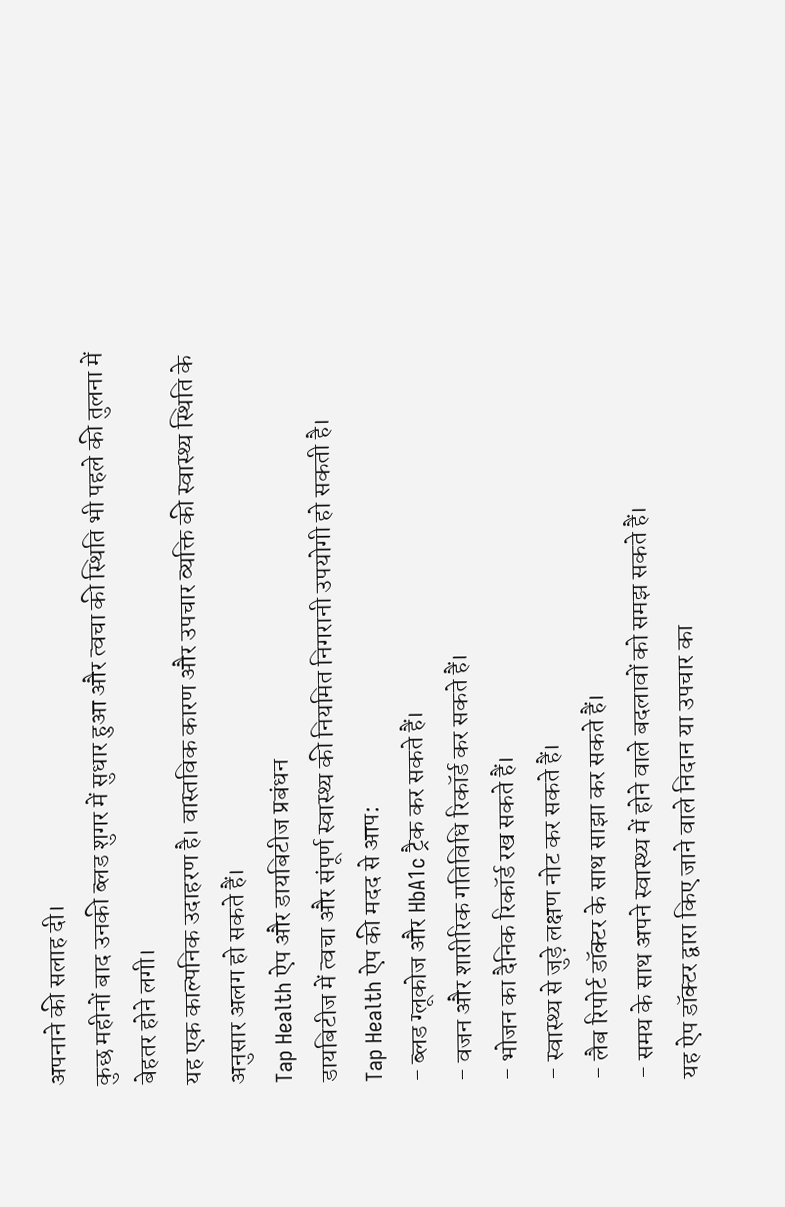अपनाने की सलाह दी।
कुछ महीनों बाद उनकी ब्लड शुगर में सुधार हुआ और त्वचा की स्थिति भी पहले की तुलना में बेहतर होने लगी।
यह एक काल्पनिक उदाहरण है। वास्तविक कारण और उपचार व्यक्ति की स्वास्थ्य स्थिति के अनुसार अलग हो सकते हैं।
Tap Health ऐप और डायबिटीज प्रबंधन
डायबिटीज में त्वचा और संपूर्ण स्वास्थ्य की नियमित निगरानी उपयोगी हो सकती है।
Tap Health ऐप की मदद से आप:
- ब्लड ग्लूकोज और HbA1c ट्रैक कर सकते हैं।
- वजन और शारीरिक गतिविधि रिकॉर्ड कर सकते हैं।
- भोजन का दैनिक रिकॉर्ड रख सकते हैं।
- स्वास्थ्य से जुड़े लक्षण नोट कर सकते हैं।
- लैब रिपोर्ट डॉक्टर के साथ साझा कर सकते हैं।
- समय के साथ अपने स्वास्थ्य में होने वाले बदलावों को समझ सकते हैं।
यह ऐप डॉक्टर द्वारा किए जाने वाले निदान या उपचार का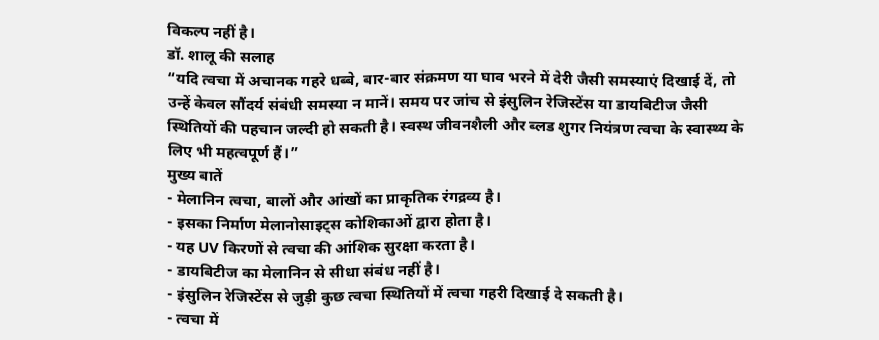विकल्प नहीं है।
डॉ. शालू की सलाह
“यदि त्वचा में अचानक गहरे धब्बे, बार-बार संक्रमण या घाव भरने में देरी जैसी समस्याएं दिखाई दें, तो उन्हें केवल सौंदर्य संबंधी समस्या न मानें। समय पर जांच से इंसुलिन रेजिस्टेंस या डायबिटीज जैसी स्थितियों की पहचान जल्दी हो सकती है। स्वस्थ जीवनशैली और ब्लड शुगर नियंत्रण त्वचा के स्वास्थ्य के लिए भी महत्वपूर्ण हैं।”
मुख्य बातें
- मेलानिन त्वचा, बालों और आंखों का प्राकृतिक रंगद्रव्य है।
- इसका निर्माण मेलानोसाइट्स कोशिकाओं द्वारा होता है।
- यह UV किरणों से त्वचा की आंशिक सुरक्षा करता है।
- डायबिटीज का मेलानिन से सीधा संबंध नहीं है।
- इंसुलिन रेजिस्टेंस से जुड़ी कुछ त्वचा स्थितियों में त्वचा गहरी दिखाई दे सकती है।
- त्वचा में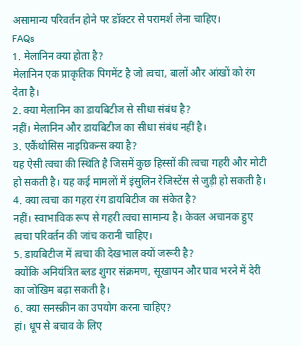असामान्य परिवर्तन होने पर डॉक्टर से परामर्श लेना चाहिए।
FAQs
1. मेलानिन क्या होता है?
मेलानिन एक प्राकृतिक पिगमेंट है जो त्वचा, बालों और आंखों को रंग देता है।
2. क्या मेलानिन का डायबिटीज से सीधा संबंध है?
नहीं। मेलानिन और डायबिटीज का सीधा संबंध नहीं है।
3. एकैंथोसिस नाइग्रिकन्स क्या है?
यह ऐसी त्वचा की स्थिति है जिसमें कुछ हिस्सों की त्वचा गहरी और मोटी हो सकती है। यह कई मामलों में इंसुलिन रेजिस्टेंस से जुड़ी हो सकती है।
4. क्या त्वचा का गहरा रंग डायबिटीज का संकेत है?
नहीं। स्वाभाविक रूप से गहरी त्वचा सामान्य है। केवल अचानक हुए त्वचा परिवर्तन की जांच करानी चाहिए।
5. डायबिटीज में त्वचा की देखभाल क्यों जरूरी है?
क्योंकि अनियंत्रित ब्लड शुगर संक्रमण, सूखापन और घाव भरने में देरी का जोखिम बढ़ा सकती है।
6. क्या सनस्क्रीन का उपयोग करना चाहिए?
हां। धूप से बचाव के लिए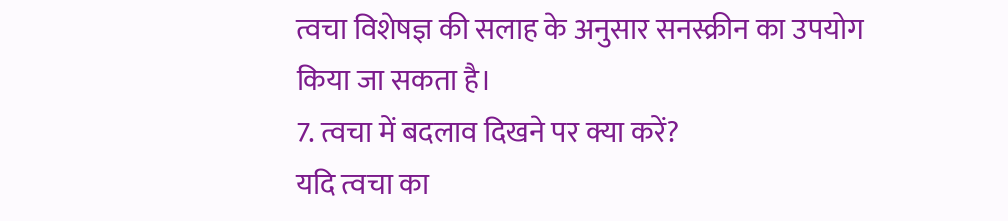त्वचा विशेषज्ञ की सलाह के अनुसार सनस्क्रीन का उपयोग किया जा सकता है।
7. त्वचा में बदलाव दिखने पर क्या करें?
यदि त्वचा का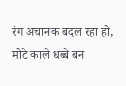रंग अचानक बदल रहा हो, मोटे काले धब्बे बन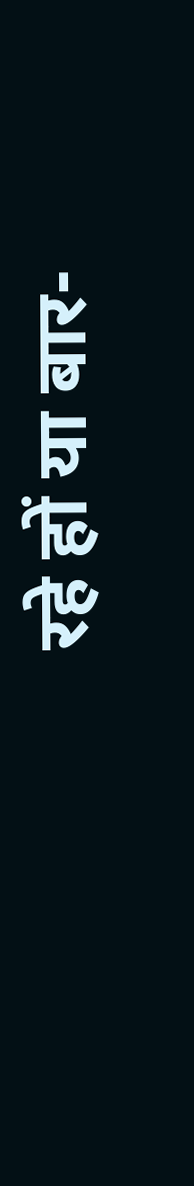रहे हों या बार-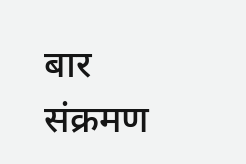बार संक्रमण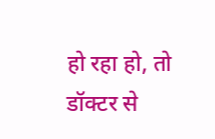हो रहा हो, तो डॉक्टर से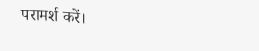परामर्श करें।